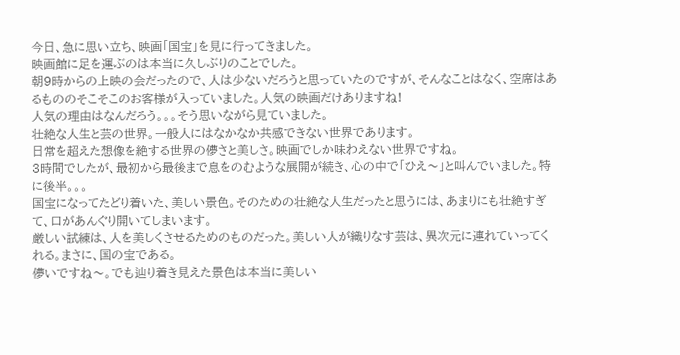今日、急に思い立ち、映画「国宝」を見に行ってきました。
映画館に足を運ぶのは本当に久しぶりのことでした。
朝9時からの上映の会だったので、人は少ないだろうと思っていたのですが、そんなことはなく、空席はあるもののそこそこのお客様が入っていました。人気の映画だけありますね!
人気の理由はなんだろう。。。そう思いながら見ていました。
壮絶な人生と芸の世界。一般人にはなかなか共感できない世界であります。
日常を超えた想像を絶する世界の儚さと美しさ。映画でしか味わえない世界ですね。
3時間でしたが、最初から最後まで息をのむような展開が続き、心の中で「ひえ〜」と叫んでいました。特に後半。。。
国宝になってたどり着いた、美しい景色。そのための壮絶な人生だったと思うには、あまりにも壮絶すぎて、口があんぐり開いてしまいます。
厳しい試練は、人を美しくさせるためのものだった。美しい人が織りなす芸は、異次元に連れていってくれる。まさに、国の宝である。
儚いですね〜。でも辿り着き見えた景色は本当に美しい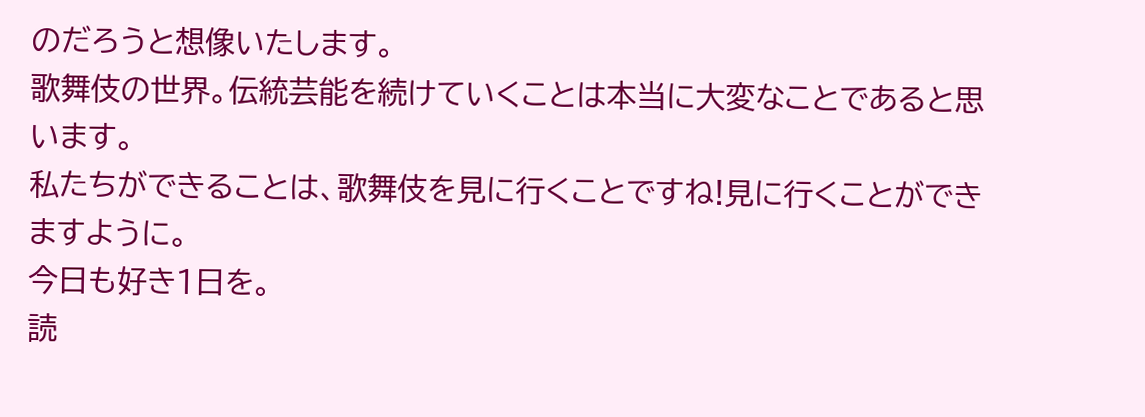のだろうと想像いたします。
歌舞伎の世界。伝統芸能を続けていくことは本当に大変なことであると思います。
私たちができることは、歌舞伎を見に行くことですね!見に行くことができますように。
今日も好き1日を。
読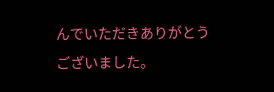んでいただきありがとうございました。